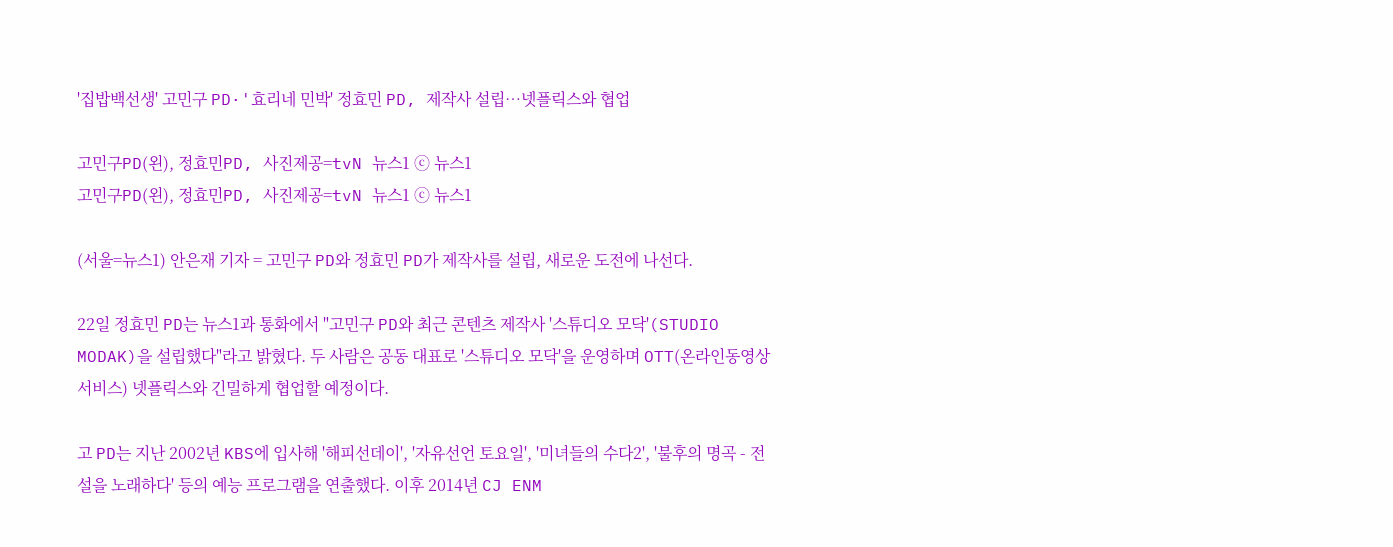'집밥백선생' 고민구 PD·'효리네 민박' 정효민 PD, 제작사 설립…넷플릭스와 협업

고민구PD(왼), 정효민PD, 사진제공=tvN 뉴스1 ⓒ 뉴스1
고민구PD(왼), 정효민PD, 사진제공=tvN 뉴스1 ⓒ 뉴스1

(서울=뉴스1) 안은재 기자 = 고민구 PD와 정효민 PD가 제작사를 설립, 새로운 도전에 나선다.

22일 정효민 PD는 뉴스1과 통화에서 "고민구 PD와 최근 콘텐츠 제작사 '스튜디오 모닥'(STUDIO MODAK)을 설립했다"라고 밝혔다. 두 사람은 공동 대표로 '스튜디오 모닥'을 운영하며 OTT(온라인동영상서비스) 넷플릭스와 긴밀하게 협업할 예정이다.

고 PD는 지난 2002년 KBS에 입사해 '해피선데이', '자유선언 토요일', '미녀들의 수다2', '불후의 명곡 - 전설을 노래하다' 등의 예능 프로그램을 연출했다. 이후 2014년 CJ ENM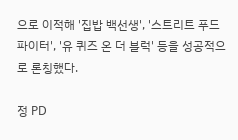으로 이적해 '집밥 백선생', '스트리트 푸드 파이터', '유 퀴즈 온 더 블럭' 등을 성공적으로 론칭했다.

정 PD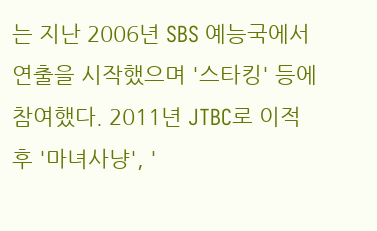는 지난 2006년 SBS 예능국에서 연출을 시작했으며 '스타킹' 등에 참여했다. 2011년 JTBC로 이적 후 '마녀사냥', '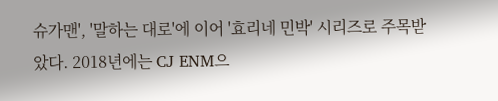슈가맨', '말하는 대로'에 이어 '효리네 민박' 시리즈로 주목받았다. 2018년에는 CJ ENM으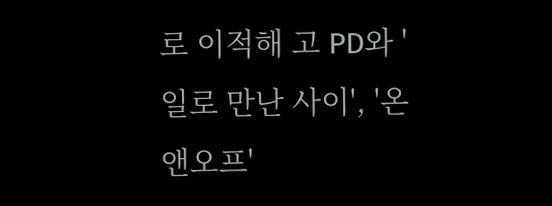로 이적해 고 PD와 '일로 만난 사이', '온앤오프'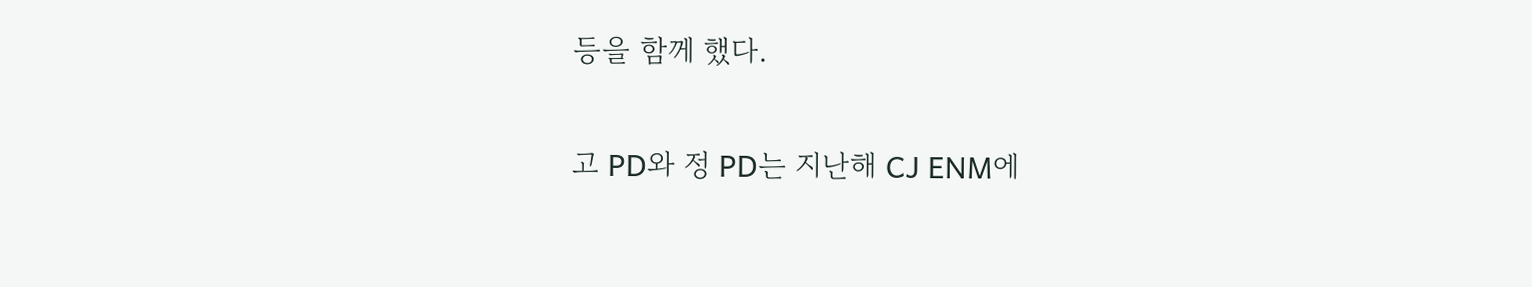등을 함께 했다.

고 PD와 정 PD는 지난해 CJ ENM에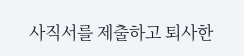사직서를 제출하고 퇴사한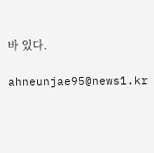바 있다.

ahneunjae95@news1.kr